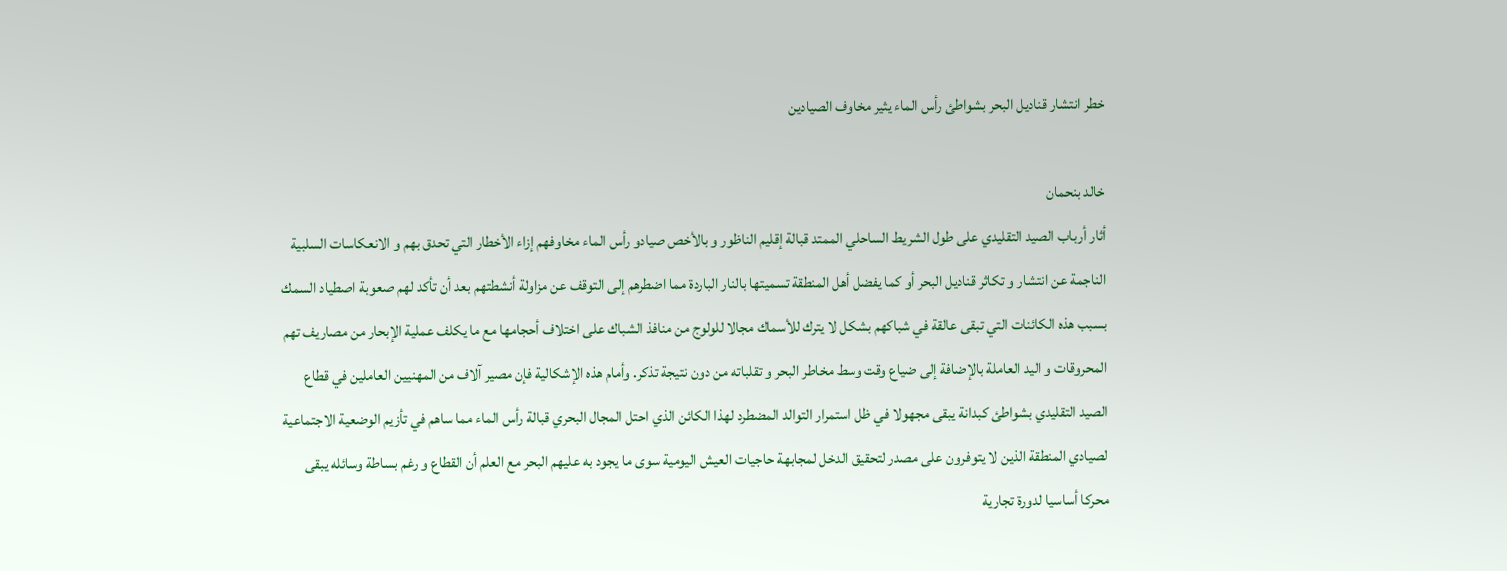خطر انتشار قناديل البحر بشواطئ رأس الماء يثير مخاوف الصيادين

خالد بنحمان
أثار أرباب الصيد التقليدي على طول الشريط الساحلي الممتد قبالة إقليم الناظور و بالأخص صيادو رأس الماء مخاوفهم إزاء الأخطار التي تحدق بهم و الانعكاسات السلبية الناجمة عن انتشار و تكاثر قناديل البحر أو كما يفضل أهل المنطقة تسميتها بالنار الباردة مما اضطرهم إلى التوقف عن مزاولة أنشطتهم بعد أن تأكد لهم صعوبة اصطياد السمك بسبب هذه الكائنات التي تبقى عالقة في شباكهم بشكل لا يترك للأسماك مجالا للولوج من منافذ الشباك على اختلاف أحجامها مع ما يكلف عملية الإبحار من مصاريف تهم المحروقات و اليد العاملة بالإضافة إلى ضياع وقت وسط مخاطر البحر و تقلباته من دون نتيجة تذكر. وأمام هذه الإشكالية فإن مصير آلاف من المهنيين العاملين في قطاع الصيد التقليدي بشواطئ كبدانة يبقى مجهولا في ظل استمرار التوالد المضطرد لهذا الكائن الذي احتل المجال البحري قبالة رأس الماء مما ساهم في تأزيم الوضعية الاجتماعية لصيادي المنطقة الذين لا يتوفرون على مصدر لتحقيق الدخل لمجابهة حاجيات العيش اليومية سوى ما يجود به عليهم البحر مع العلم أن القطاع و رغم بساطة وسائله يبقى محركا أساسيا لدورة تجارية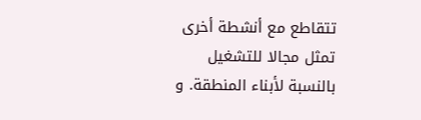تتقاطع مع أنشطة أخرى تمثل مجالا للتشغيل بالنسبة لأبناء المنطقة. و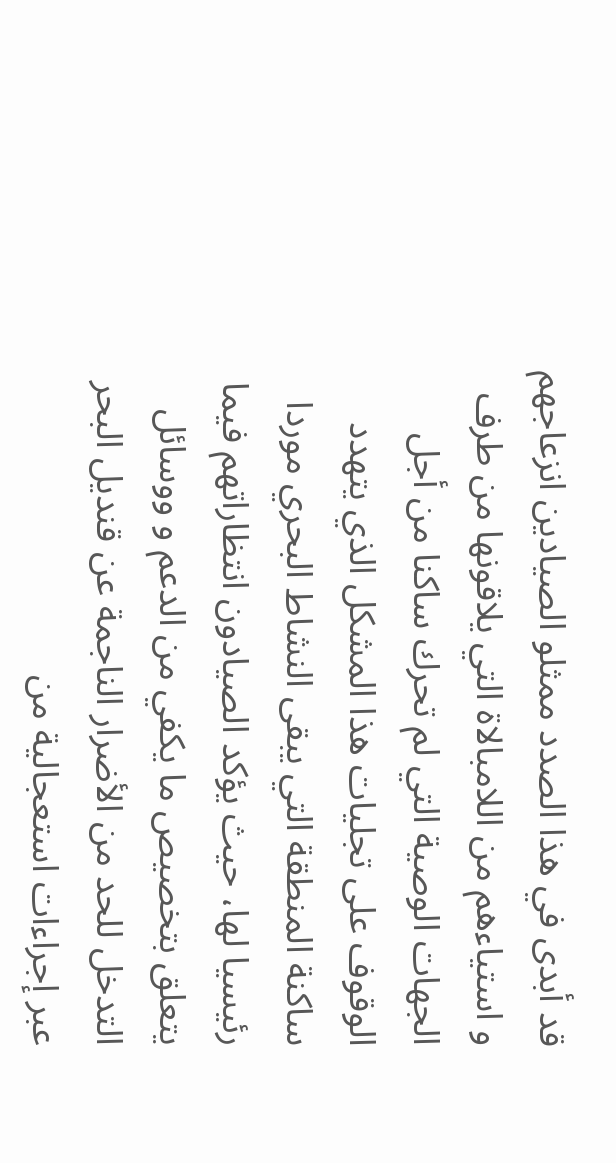قد أبدى في هذا الصدد ممثلو الصيادين انزعاجهم و استياءهم من اللامبالاة التي يلاقونها من طرف الجهات الوصية التي لم تحرك ساكنا من أجل الوقوف على تجليات هذا المشكل الذي يتهدد ساكنة المنطقة التي يبقى النشاط البحري موردا رئيسيا لها، حيث يؤكد الصيادون انتظاراتهم فيما يتعلق بتخصيص ما يكفي من الدعم و ووسائل التدخل للحد من الأضرار الناجمة عن قنديل البحر عبر إجراءات استعجالية من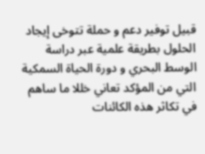قبيل توفير دعم و حملة تتوخى إيجاد الحلول بطريقة علمية عبر دراسة الوسط البحري و دورة الحياة السمكية التي من المؤكد تعاني خللا ما ساهم في تكاثر هذه الكائنات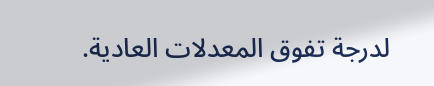لدرجة تفوق المعدلات العادية.